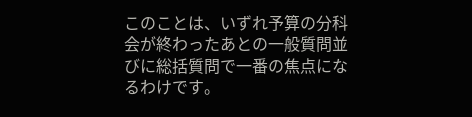このことは、いずれ予算の分科会が終わったあとの一般質問並びに総括質問で一番の焦点になるわけです。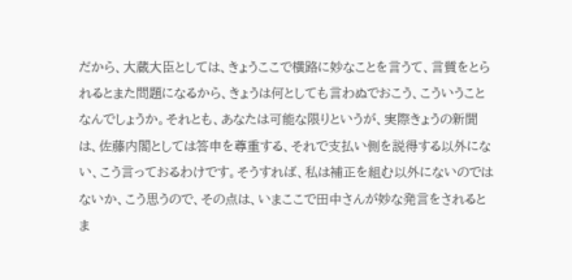だから、大蔵大臣としては、きょうここで横路に妙なことを言うて、言質をとられるとまた問題になるから、きょうは何としても言わぬでおこう、こういうことなんでしょうか。それとも、あなたは可能な限りというが、実際きょうの新聞は、佐藤内閣としては答申を尊重する、それで支払い側を説得する以外にない、こう言っておるわけです。そうすれば、私は補正を組む以外にないのではないか、こう思うので、その点は、いまここで田中さんが妙な発言をされるとま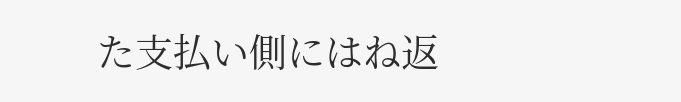た支払い側にはね返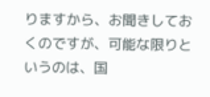りますから、お聞きしておくのですが、可能な限りというのは、国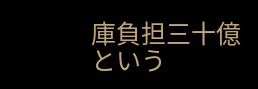庫負担三十億という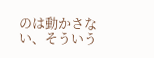のは動かさない、そういう